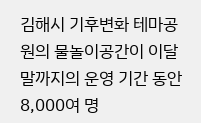김해시 기후변화 테마공원의 물놀이공간이 이달 말까지의 운영 기간 동안 8,000여 명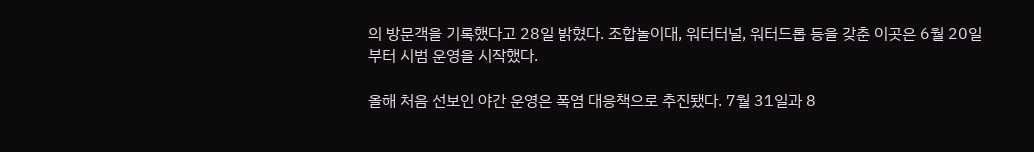의 방문객을 기록했다고 28일 밝혔다. 조합놀이대, 워터터널, 워터드롭 등을 갖춘 이곳은 6월 20일부터 시범 운영을 시작했다.

올해 처음 선보인 야간 운영은 폭염 대응책으로 추진됐다. 7월 31일과 8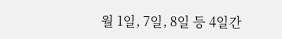월 1일, 7일, 8일 등 4일간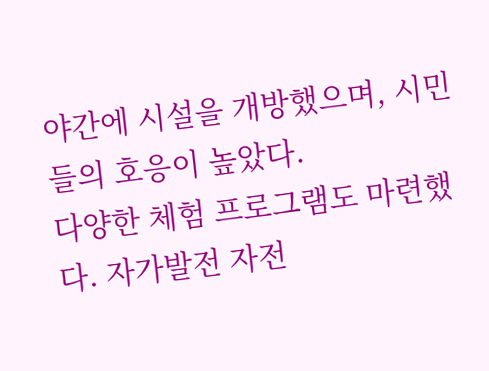야간에 시설을 개방했으며, 시민들의 호응이 높았다.
다양한 체험 프로그램도 마련했다. 자가발전 자전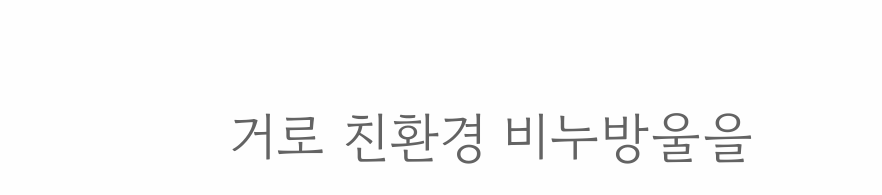거로 친환경 비누방울을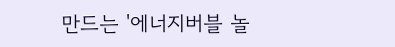만드는 '에너지버블 놀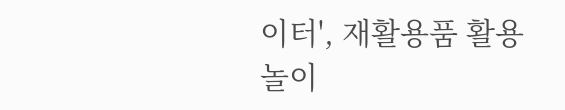이터', 재활용품 활용 놀이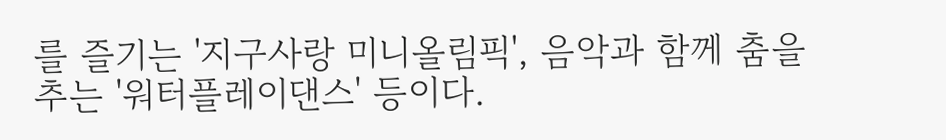를 즐기는 '지구사랑 미니올림픽', 음악과 함께 춤을 추는 '워터플레이댄스' 등이다.